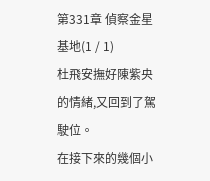第331章 偵察金星基地(1 / 1)
杜飛安撫好陳紫央的情緒,又回到了駕駛位。
在接下來的幾個小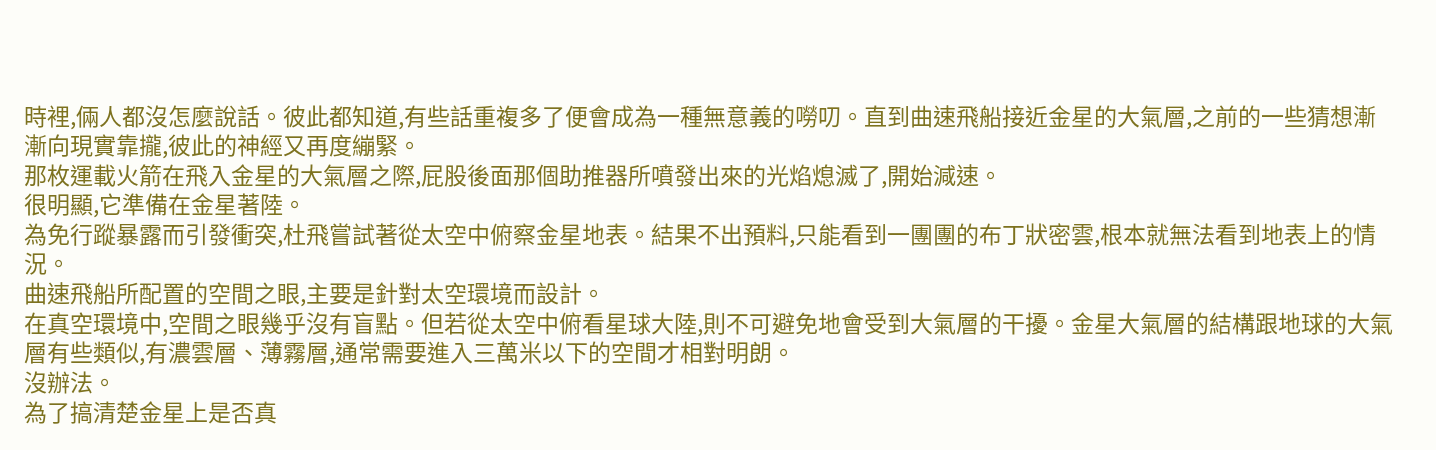時裡,倆人都沒怎麼說話。彼此都知道,有些話重複多了便會成為一種無意義的嘮叨。直到曲速飛船接近金星的大氣層,之前的一些猜想漸漸向現實靠攏,彼此的神經又再度繃緊。
那枚運載火箭在飛入金星的大氣層之際,屁股後面那個助推器所噴發出來的光焰熄滅了,開始減速。
很明顯,它準備在金星著陸。
為免行蹤暴露而引發衝突,杜飛嘗試著從太空中俯察金星地表。結果不出預料,只能看到一團團的布丁狀密雲,根本就無法看到地表上的情況。
曲速飛船所配置的空間之眼,主要是針對太空環境而設計。
在真空環境中,空間之眼幾乎沒有盲點。但若從太空中俯看星球大陸,則不可避免地會受到大氣層的干擾。金星大氣層的結構跟地球的大氣層有些類似,有濃雲層、薄霧層,通常需要進入三萬米以下的空間才相對明朗。
沒辦法。
為了搞清楚金星上是否真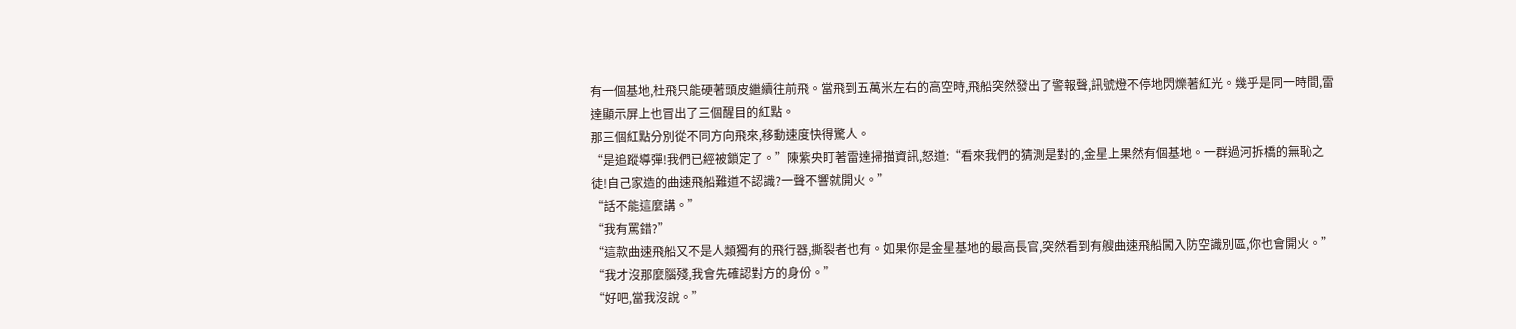有一個基地,杜飛只能硬著頭皮繼續往前飛。當飛到五萬米左右的高空時,飛船突然發出了警報聲,訊號燈不停地閃爍著紅光。幾乎是同一時間,雷達顯示屏上也冒出了三個醒目的紅點。
那三個紅點分別從不同方向飛來,移動速度快得驚人。
“是追蹤導彈!我們已經被鎖定了。”陳紫央盯著雷達掃描資訊,怒道:“看來我們的猜測是對的,金星上果然有個基地。一群過河拆橋的無恥之徒!自己家造的曲速飛船難道不認識?一聲不響就開火。”
“話不能這麼講。”
“我有罵錯?”
“這款曲速飛船又不是人類獨有的飛行器,撕裂者也有。如果你是金星基地的最高長官,突然看到有艘曲速飛船闖入防空識別區,你也會開火。”
“我才沒那麼腦殘,我會先確認對方的身份。”
“好吧,當我沒說。”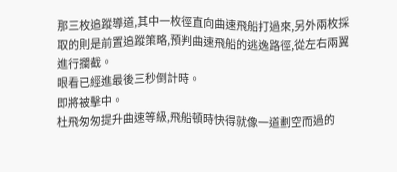那三枚追蹤導道,其中一枚徑直向曲速飛船打過來,另外兩枚採取的則是前置追蹤策略,預判曲速飛船的逃逸路徑,從左右兩翼進行攔截。
眼看已經進最後三秒倒計時。
即將被擊中。
杜飛匆匆提升曲速等級,飛船頓時快得就像一道劃空而過的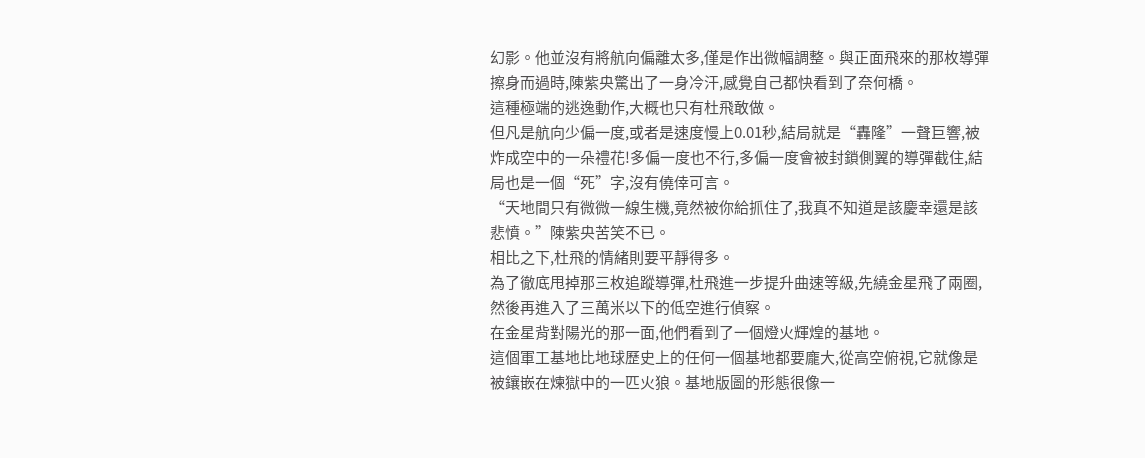幻影。他並沒有將航向偏離太多,僅是作出微幅調整。與正面飛來的那枚導彈擦身而過時,陳紫央驚出了一身冷汗,感覺自己都快看到了奈何橋。
這種極端的逃逸動作,大概也只有杜飛敢做。
但凡是航向少偏一度,或者是速度慢上0.01秒,結局就是“轟隆”一聲巨響,被炸成空中的一朵禮花!多偏一度也不行,多偏一度會被封鎖側翼的導彈截住,結局也是一個“死”字,沒有僥倖可言。
“天地間只有微微一線生機,竟然被你給抓住了,我真不知道是該慶幸還是該悲憤。”陳紫央苦笑不已。
相比之下,杜飛的情緒則要平靜得多。
為了徹底甩掉那三枚追蹤導彈,杜飛進一步提升曲速等級,先繞金星飛了兩圈,然後再進入了三萬米以下的低空進行偵察。
在金星背對陽光的那一面,他們看到了一個燈火輝煌的基地。
這個軍工基地比地球歷史上的任何一個基地都要龐大,從高空俯視,它就像是被鑲嵌在煉獄中的一匹火狼。基地版圖的形態很像一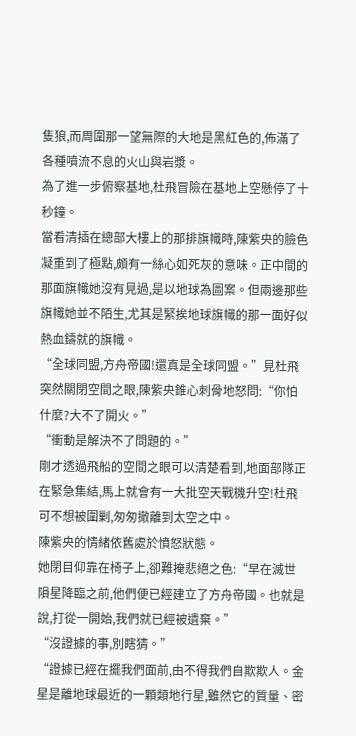隻狼,而周圍那一望無際的大地是黑紅色的,佈滿了各種噴流不息的火山與岩漿。
為了進一步俯察基地,杜飛冒險在基地上空懸停了十秒鐘。
當看清插在總部大樓上的那排旗幟時,陳紫央的臉色凝重到了極點,頗有一絲心如死灰的意味。正中間的那面旗幟她沒有見過,是以地球為圖案。但兩邊那些旗幟她並不陌生,尤其是緊挨地球旗幟的那一面好似熱血鑄就的旗幟。
“全球同盟,方舟帝國!還真是全球同盟。”見杜飛突然關閉空間之眼,陳紫央錐心刺骨地怒問:“你怕什麼?大不了開火。”
“衝動是解決不了問題的。”
剛才透過飛船的空間之眼可以清楚看到,地面部隊正在緊急集結,馬上就會有一大批空天戰機升空!杜飛可不想被圍剿,匆匆撤離到太空之中。
陳紫央的情緒依舊處於憤怒狀態。
她閉目仰靠在椅子上,卻難掩悲絕之色:“早在滅世隕星降臨之前,他們便已經建立了方舟帝國。也就是說,打從一開始,我們就已經被遺棄。”
“沒證據的事,別瞎猜。”
“證據已經在擺我們面前,由不得我們自欺欺人。金星是離地球最近的一顆類地行星,雖然它的質量、密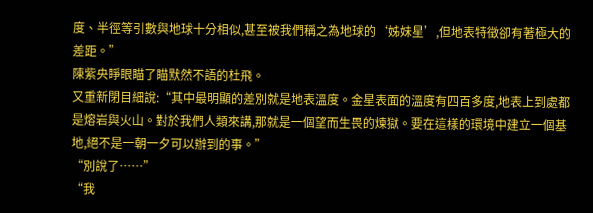度、半徑等引數與地球十分相似,甚至被我們稱之為地球的‘姊妹星’,但地表特徵卻有著極大的差距。”
陳紫央睜眼瞄了瞄默然不語的杜飛。
又重新閉目細說:“其中最明顯的差別就是地表溫度。金星表面的溫度有四百多度,地表上到處都是熔岩與火山。對於我們人類來講,那就是一個望而生畏的煉獄。要在這樣的環境中建立一個基地,絕不是一朝一夕可以辦到的事。”
“別說了……”
“我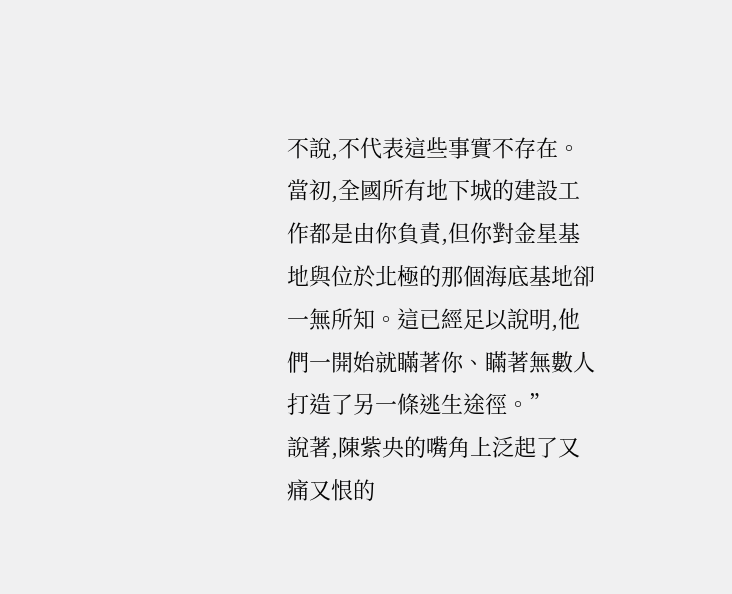不說,不代表這些事實不存在。當初,全國所有地下城的建設工作都是由你負責,但你對金星基地與位於北極的那個海底基地卻一無所知。這已經足以說明,他們一開始就瞞著你、瞞著無數人打造了另一條逃生途徑。”
說著,陳紫央的嘴角上泛起了又痛又恨的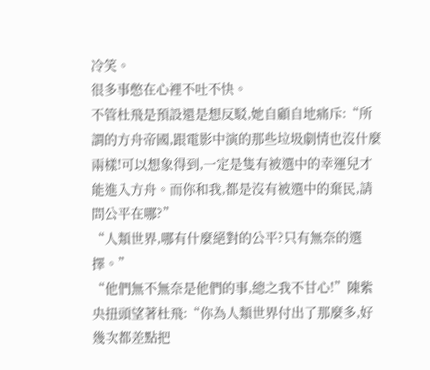冷笑。
很多事憋在心裡不吐不快。
不管杜飛是預設還是想反駁,她自顧自地痛斥:“所謂的方舟帝國,跟電影中演的那些垃圾劇情也沒什麼兩樣!可以想象得到,一定是隻有被選中的幸運兒才能進入方舟。而你和我,都是沒有被選中的棄民,請問公平在哪?”
“人類世界,哪有什麼絕對的公平?只有無奈的選擇。”
“他們無不無奈是他們的事,總之我不甘心!”陳紫央扭頭望著杜飛:“你為人類世界付出了那麼多,好幾次都差點把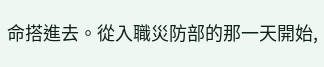命搭進去。從入職災防部的那一天開始,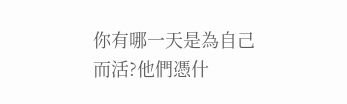你有哪一天是為自己而活?他們憑什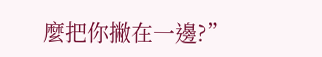麼把你撇在一邊?”